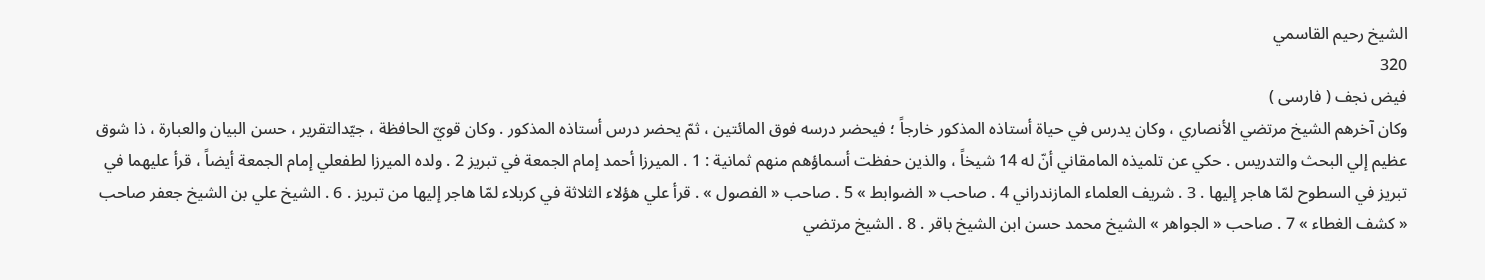الشيخ رحيم القاسمي
320
فيض نجف ( فارسى )
وكان آخرهم الشيخ مرتضي الأنصاري ، وكان يدرس في حياة أستاذه المذكور خارجاً ؛ فيحضر درسه فوق المائتين ، ثمّ يحضر درس أستاذه المذكور . وكان قويّ الحافظة ، جيّدالتقرير ، حسن البيان والعبارة ، ذا شوق عظيم إلي البحث والتدريس . حكي عن تلميذه المامقاني أنّ له 14 شيخاً ، والذين حفظت أسماؤهم منهم ثمانية : 1 . الميرزا أحمد إمام الجمعة في تبريز 2 . ولده الميرزا لطفعلي إمام الجمعة أيضاً ، قرأ عليهما في تبريز في السطوح لمّا هاجر إليها . 3 . شريف العلماء المازندراني 4 . صاحب « الضوابط » 5 . صاحب « الفصول » . قرأ علي هؤلاء الثلاثة في كربلاء لمّا هاجر إليها من تبريز . 6 . الشيخ علي بن الشيخ جعفر صاحب « كشف الغطاء » 7 . صاحب « الجواهر » الشيخ محمد حسن ابن الشيخ باقر . 8 . الشيخ مرتضي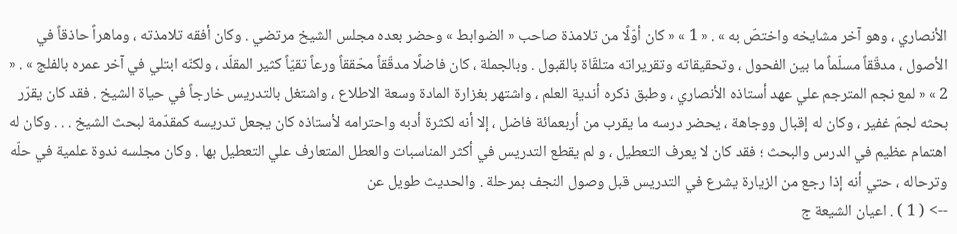الأنصاري ، وهو آخر مشايخه واختصّ به » . « 1 » « كان أوّلًا من تلامذة صاحب « الضوابط » وحضر بعده مجلس الشيخ مرتضي . وكان أفقه تلامذته ، وماهراً حاذقاً في الأصول ، مدقّقاً مسلّماً ما بين الفحول ، وتحقيقاته وتقريراته متلقّاة بالقبول . وبالجملة ، كان فاضلًا مدقّقاً محّققاً ورعاً تقيّاً كثير المقلّد ، ولكنّه ابتلي في آخر عمره بالفلج » . « 2 » « لمع نجم المترجم علي عهد أستاذه الأنصاري ، وطبق ذكره أندية العلم ، واشتهر بغزارة المادة وسعة الاطلاع ، واشتغل بالتدريس خارجاً في حياة الشيخ . فقد كان يقرّر بحثه لجمّ غفير ، وكان له إقبال ووجاهة ، يحضر درسه ما يقرب من أربعمائة فاضل ، إلا أنه لكثرة أدبه واحترامه لأستاذه كان يجعل تدريسه كمقدّمة لبحث الشيخ . . . وكان له اهتمام عظيم في الدرس والبحث ؛ فقد كان لا يعرف التعطيل ، و لم يقطع التدريس في أكثر المناسبات والعطل المتعارف علي التعطيل بها . وكان مجلسه ندوة علمية في حلّه وترحاله ، حتي أنه إذا رجع من الزيارة يشرع في التدريس قبل وصول النجف بمرحلة . والحديث طويل عن
--> ( 1 ) . اعيان الشيعة ج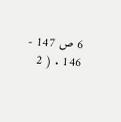6 ص 147 - 146 . ( 2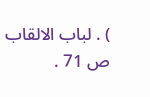) . لباب الالقاب ص 71 .